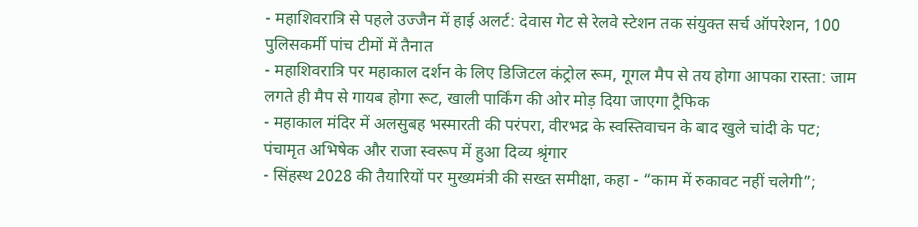- महाशिवरात्रि से पहले उज्जैन में हाई अलर्ट: देवास गेट से रेलवे स्टेशन तक संयुक्त सर्च ऑपरेशन, 100 पुलिसकर्मी पांच टीमों में तैनात
- महाशिवरात्रि पर महाकाल दर्शन के लिए डिजिटल कंट्रोल रूम, गूगल मैप से तय होगा आपका रास्ता: जाम लगते ही मैप से गायब होगा रूट, खाली पार्किंग की ओर मोड़ दिया जाएगा ट्रैफिक
- महाकाल मंदिर में अलसुबह भस्मारती की परंपरा, वीरभद्र के स्वस्तिवाचन के बाद खुले चांदी के पट; पंचामृत अभिषेक और राजा स्वरूप में हुआ दिव्य श्रृंगार
- सिंहस्थ 2028 की तैयारियों पर मुख्यमंत्री की सख्त समीक्षा, कहा - “काम में रुकावट नहीं चलेगी”;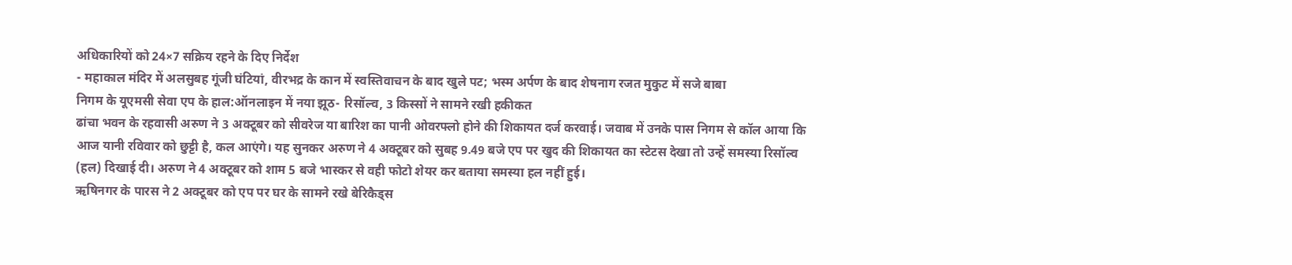अधिकारियों को 24×7 सक्रिय रहने के दिए निर्देश
- महाकाल मंदिर में अलसुबह गूंजी घंटियां, वीरभद्र के कान में स्वस्तिवाचन के बाद खुले पट; भस्म अर्पण के बाद शेषनाग रजत मुकुट में सजे बाबा
निगम के यूएमसी सेवा एप के हाल:ऑनलाइन में नया झूठ- रिसॉल्व, 3 किस्सों ने सामने रखी हकीकत
ढांचा भवन के रहवासी अरुण ने 3 अक्टूबर को सीवरेज या बारिश का पानी ओवरफ्लो होने की शिकायत दर्ज करवाई। जवाब में उनके पास निगम से कॉल आया कि आज यानी रविवार को छुट्टी है, कल आएंगे। यह सुनकर अरुण ने 4 अक्टूबर को सुबह 9.49 बजे एप पर खुद की शिकायत का स्टेटस देखा तो उन्हें समस्या रिसॉल्व (हल) दिखाई दी। अरुण ने 4 अक्टूबर को शाम 5 बजे भास्कर से वही फोटो शेयर कर बताया समस्या हल नहीं हुई।
ऋषिनगर के पारस ने 2 अक्टूबर को एप पर घर के सामने रखे बेरिकैड्स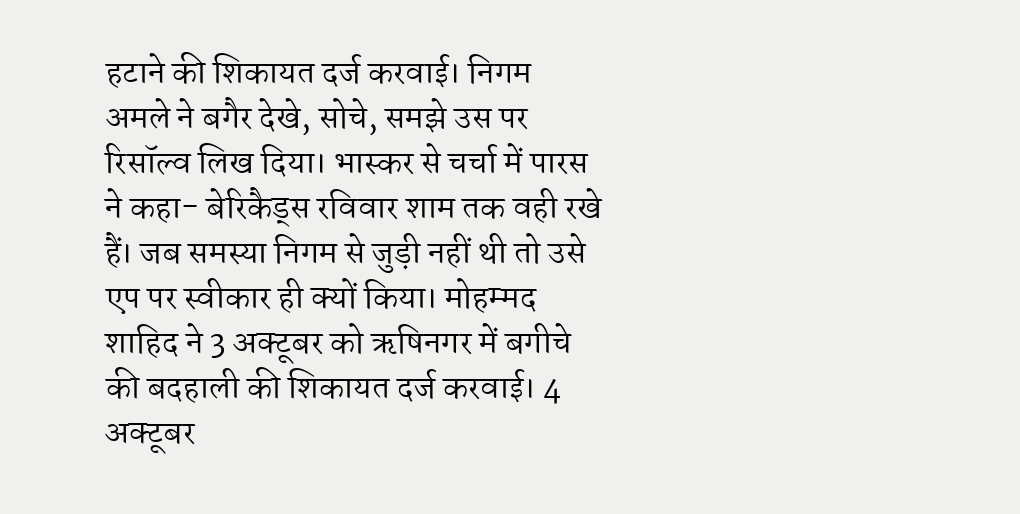हटाने की शिकायत दर्ज करवाई। निगम अमले ने बगैर देखे, सोचे, समझे उस पर रिसॉल्व लिख दिया। भास्कर से चर्चा में पारस ने कहा- बेरिकैड्स रविवार शाम तक वही रखे हैं। जब समस्या निगम से जुड़ी नहीं थी तो उसे एप पर स्वीकार ही क्यों किया। मोहम्मद शाहिद ने 3 अक्टूबर को ऋषिनगर में बगीचे की बदहाली की शिकायत दर्ज करवाई। 4 अक्टूबर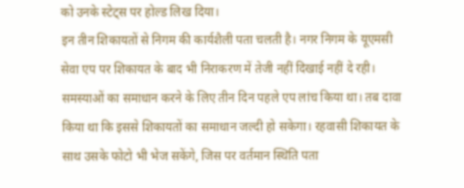को उनके स्टेट्स पर होल्ड लिख दिया।
इन तीन शिकायतों से निगम की कार्यशैली पता चलती है। नगर निगम के यूएमसी सेवा एप पर शिकायत के बाद भी निराकरण में तेजी नहीं दिखाई नहीं दे रही। समस्याओं का समाधान करने के लिए तीन दिन पहले एप लांच किया था। तब दावा किया था कि इससे शिकायतों का समाधान जल्दी हो सकेगा। रहवासी शिकायत के साथ उसके फोटो भी भेज सकेंगे, जिस पर वर्तमान स्थिति पता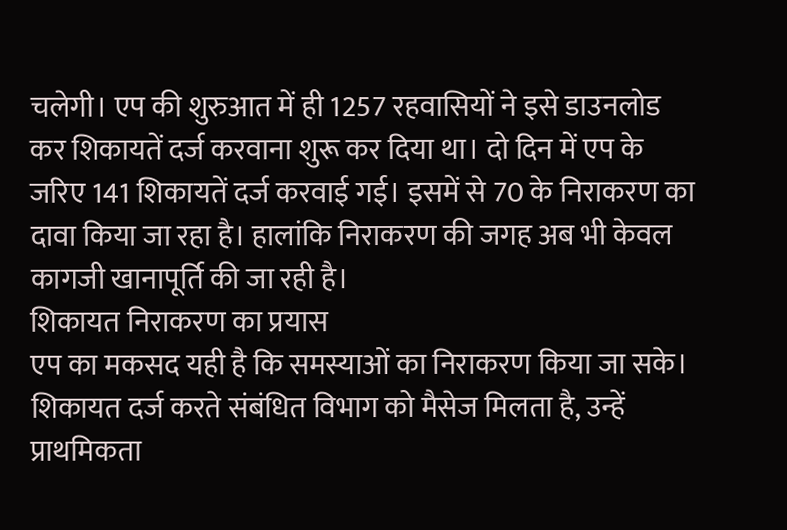चलेगी। एप की शुरुआत में ही 1257 रहवासियों ने इसे डाउनलोड कर शिकायतें दर्ज करवाना शुरू कर दिया था। दो दिन में एप के जरिए 141 शिकायतें दर्ज करवाई गई। इसमें से 70 के निराकरण का दावा किया जा रहा है। हालांकि निराकरण की जगह अब भी केवल कागजी खानापूर्ति की जा रही है।
शिकायत निराकरण का प्रयास
एप का मकसद यही है कि समस्याओं का निराकरण किया जा सके। शिकायत दर्ज करते संबंधित विभाग को मैसेज मिलता है, उन्हें प्राथमिकता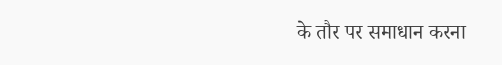के तौर पर समाधान करना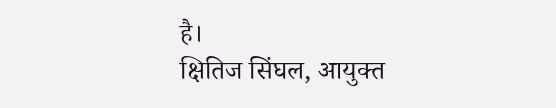है।
क्षितिज सिंघल, आयुक्त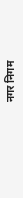नगर निगम